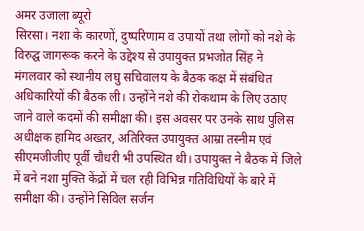अमर उजाला ब्यूरो
सिरसा। नशा के कारणों, दुष्परिणाम व उपायों तथा लोगों को नशे के विरुद्घ जागरूक करने के उद्देश्य से उपायुक्त प्रभजोत सिंह ने मंगलवार को स्थानीय लघु सचिवालय के बैठक कक्ष में संबंधित अधिकारियों की बैठक ली। उन्होंने नशे की रोकथाम के लिए उठाए जाने वाले कदमों की समीक्षा की। इस अवसर पर उनके साथ पुलिस अधीक्षक हामिद अख्तर, अतिरिक्त उपायुक्त आम्रा तस्नीम एवं सीएमजीजीए पूर्वी चौधरी भी उपस्थित थी। उपायुक्त ने बैठक में जिले में बने नशा मुक्ति केंद्रों में चल रही विभिन्न गतिविधियों के बारे में समीक्षा की। उन्होंने सिविल सर्जन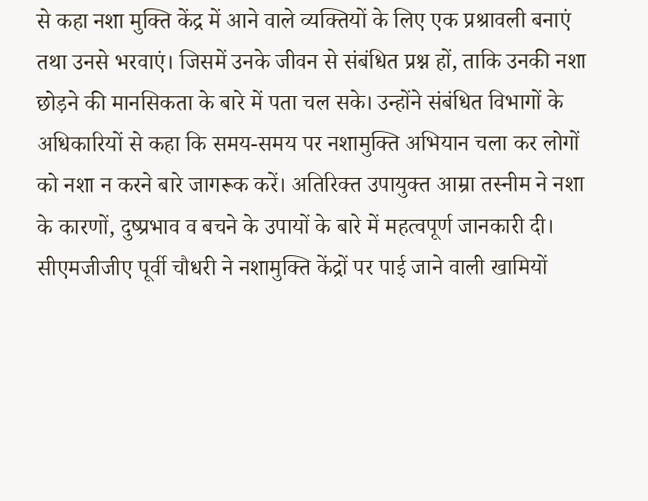से कहा नशा मुक्ति केंद्र में आने वाले व्यक्तियों के लिए एक प्रश्रावली बनाएं तथा उनसे भरवाएं। जिसमें उनके जीवन से संबंधित प्रश्न हों, ताकि उनकी नशा छोड़ने की मानसिकता के बारे में पता चल सके। उन्होंने संबंधित विभागों के अधिकारियों से कहा कि समय-समय पर नशामुक्ति अभियान चला कर लोगों को नशा न करने बारे जागरूक करें। अतिरिक्त उपायुक्त आम्रा तस्नीम ने नशा के कारणों, दुष्प्रभाव व बचने के उपायों के बारे में महत्वपूर्ण जानकारी दी। सीएमजीजीए पूर्वी चौधरी ने नशामुक्ति केंद्रों पर पाई जाने वाली खामियों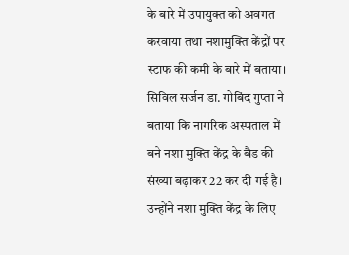के बारे में उपायुक्त को अवगत करवाया तथा नशामुक्ति केंद्रों पर स्टाफ की कमी के बारे में बताया। सिविल सर्जन डा. गोबिंद गुप्ता ने बताया कि नागरिक अस्पताल में बने नशा मुक्ति केंद्र के बैड की संख्या बढ़ाकर 22 कर दी गई है। उन्होंने नशा मुक्ति केंद्र के लिए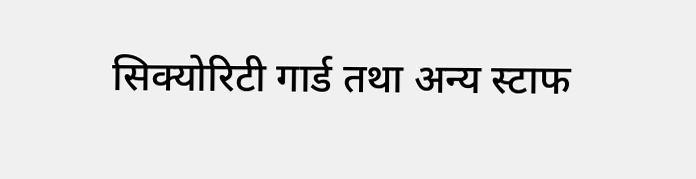सिक्योरिटी गार्ड तथा अन्य स्टाफ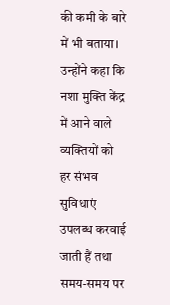की कमी के बारे में भी बताया। उन्होंने कहा कि नशा मुक्ति केंद्र में आने वाले व्यक्तियों को हर संभव सुविधाएं उपलब्ध करवाई जाती हैं तथा समय-समय पर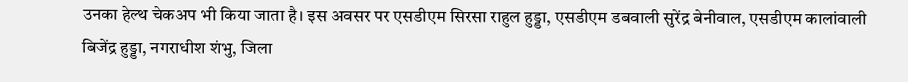उनका हेल्थ चेकअप भी किया जाता है। इस अवसर पर एसडीएम सिरसा राहुल हुड्डा, एसडीएम डबवाली सुरेंद्र बेनीवाल, एसडीएम कालांवाली बिजेंद्र हुड्डा, नगराधीश शंभु, जिला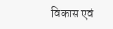विकास एवं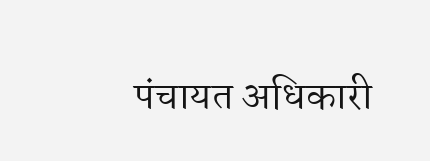पंचायत अधिकारी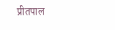प्रीतपाल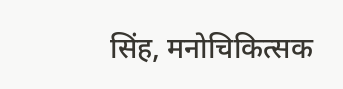सिंह, मनोचिकित्सक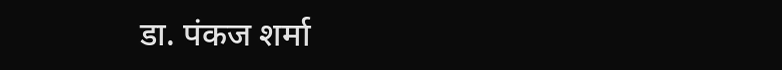डा. पंकज शर्मा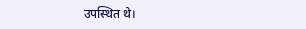उपस्थित थे।